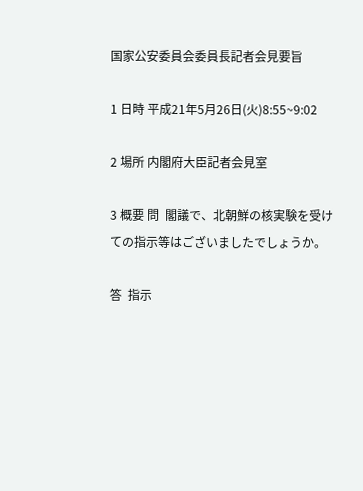国家公安委員会委員長記者会見要旨

1 日時 平成21年5月26日(火)8:55~9:02

2 場所 内閣府大臣記者会見室

3 概要 問  閣議で、北朝鮮の核実験を受けての指示等はございましたでしょうか。

答  指示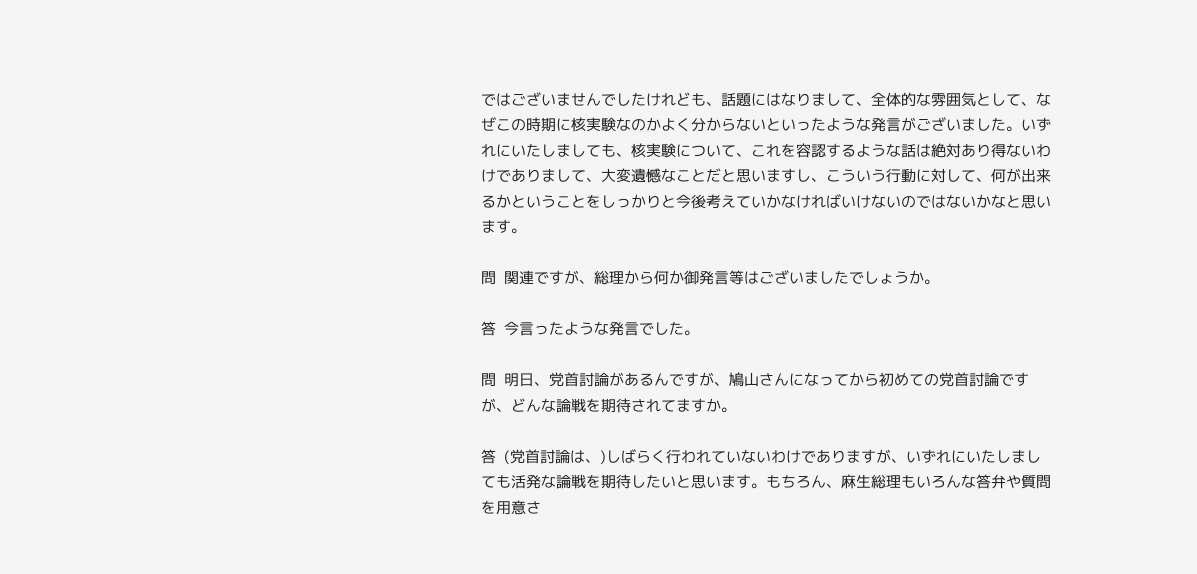ではございませんでしたけれども、話題にはなりまして、全体的な雰囲気として、なぜこの時期に核実験なのかよく分からないといったような発言がございました。いずれにいたしましても、核実験について、これを容認するような話は絶対あり得ないわけでありまして、大変遺憾なことだと思いますし、こういう行動に対して、何が出来るかということをしっかりと今後考えていかなければいけないのではないかなと思います。

問  関連ですが、総理から何か御発言等はございましたでしょうか。

答  今言ったような発言でした。

問  明日、党首討論があるんですが、鳩山さんになってから初めての党首討論ですが、どんな論戦を期待されてますか。

答  (党首討論は、)しばらく行われていないわけでありますが、いずれにいたしましても活発な論戦を期待したいと思います。もちろん、麻生総理もいろんな答弁や質問を用意さ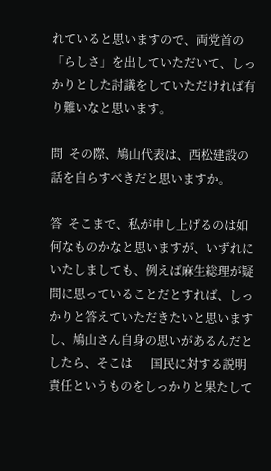れていると思いますので、両党首の「らしさ」を出していただいて、しっかりとした討議をしていただければ有り難いなと思います。

問  その際、鳩山代表は、西松建設の話を自らすべきだと思いますか。

答  そこまで、私が申し上げるのは如何なものかなと思いますが、いずれにいたしましても、例えば麻生総理が疑問に思っていることだとすれば、しっかりと答えていただきたいと思いますし、鳩山さん自身の思いがあるんだとしたら、そこは      国民に対する説明責任というものをしっかりと果たして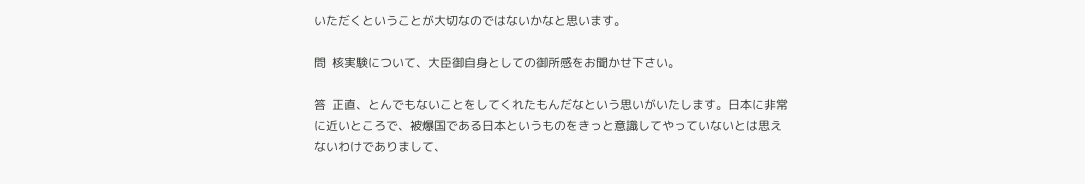いただくということが大切なのではないかなと思います。

問  核実験について、大臣御自身としての御所感をお聞かせ下さい。

答  正直、とんでもないことをしてくれたもんだなという思いがいたします。日本に非常に近いところで、被爆国である日本というものをきっと意識してやっていないとは思えないわけでありまして、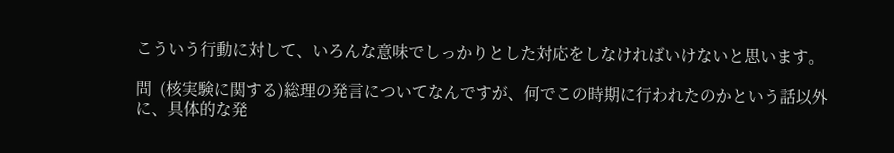こういう行動に対して、いろんな意味でしっかりとした対応をしなければいけないと思います。

問  (核実験に関する)総理の発言についてなんですが、何でこの時期に行われたのかという話以外に、具体的な発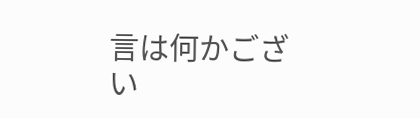言は何かござい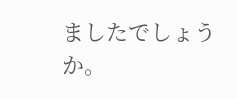ましたでしょうか。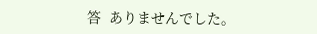答  ありませんでした。